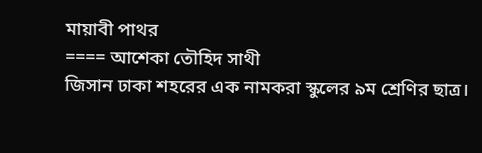মায়াবী পাথর
==== আশেকা তৌহিদ সাথী
জিসান ঢাকা শহরের এক নামকরা স্কুলের ৯ম শ্রেণির ছাত্র।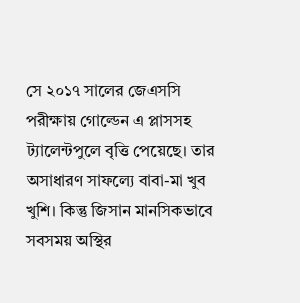সে ২০১৭ সালের জেএসসি পরীক্ষায় গোল্ডেন এ প্লাসসহ ট্যালেন্টপুলে বৃত্তি পেয়েছে। তার অসাধারণ সাফল্যে বাবা-মা খুব খুশি। কিন্তু জিসান মানসিকভাবে সবসময় অস্থির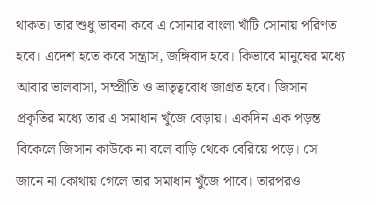থাকত। তার শুধু ভাবনা কবে এ সোনার বাংলা খাঁটি সোনায় পরিণত হবে। এদেশ হতে কবে সন্ত্রাস, জঙ্গিবাদ হবে। কিভাবে মানুষের মধ্যে আবার ভালবাসা, সম্প্রীতি ও ভ্রাতৃত্ববোধ জাগ্রত হবে। জিসান প্রকৃতির মধ্যে তার এ সমাধান খুঁজে বেড়ায়। একদিন এক পড়ন্ত বিকেলে জিসান কাউকে না বলে বাড়ি থেকে বেরিয়ে পড়ে। সে জানে না কোথায় গেলে তার সমাধান খুঁজে পাবে। তারপরও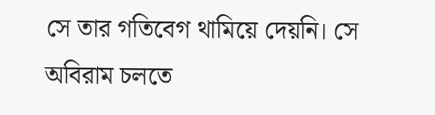সে তার গতিবেগ থামিয়ে দেয়নি। সে অবিরাম চলতে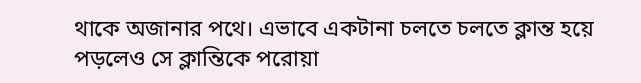থাকে অজানার পথে। এভাবে একটানা চলতে চলতে ক্লান্ত হয়ে পড়লেও সে ক্লান্তিকে পরোয়া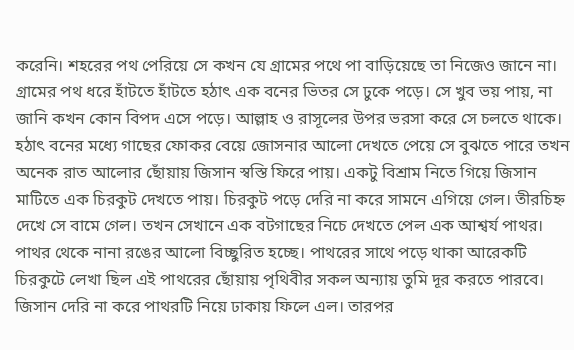করেনি। শহরের পথ পেরিয়ে সে কখন যে গ্রামের পথে পা বাড়িয়েছে তা নিজেও জানে না। গ্রামের পথ ধরে হাঁটতে হাঁটতে হঠাৎ এক বনের ভিতর সে ঢুকে পড়ে। সে খুব ভয় পায়, না জানি কখন কোন বিপদ এসে পড়ে। আল্লাহ ও রাসূলের উপর ভরসা করে সে চলতে থাকে। হঠাৎ বনের মধ্যে গাছের ফোকর বেয়ে জোসনার আলো দেখতে পেয়ে সে বুঝতে পারে তখন অনেক রাত আলোর ছোঁয়ায় জিসান স্বস্তি ফিরে পায়। একটু বিশ্রাম নিতে গিয়ে জিসান মাটিতে এক চিরকুট দেখতে পায়। চিরকুট পড়ে দেরি না করে সামনে এগিয়ে গেল। তীরচিহ্ন দেখে সে বামে গেল। তখন সেখানে এক বটগাছের নিচে দেখতে পেল এক আশ্বর্য পাথর। পাথর থেকে নানা রঙের আলো বিচ্ছুরিত হচ্ছে। পাথরের সাথে পড়ে থাকা আরেকটি চিরকুটে লেখা ছিল এই পাথরের ছোঁয়ায় পৃথিবীর সকল অন্যায় তুমি দূর করতে পারবে। জিসান দেরি না করে পাথরটি নিয়ে ঢাকায় ফিলে এল। তারপর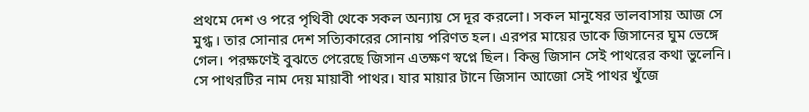প্রথমে দেশ ও পরে পৃথিবী থেকে সকল অন্যায় সে দূর করলো। সকল মানুষের ভালবাসায় আজ সে মুগ্ধ। তার সোনার দেশ সত্যিকারের সোনায় পরিণত হল। এরপর মায়ের ডাকে জিসানের ঘুম ভেঙ্গে গেল। পরক্ষণেই বুঝতে পেরেছে জিসান এতক্ষণ স্বপ্নে ছিল। কিন্তু জিসান সেই পাথরের কথা ভুলেনি। সে পাথরটির নাম দেয় মায়াবী পাথর। যার মায়ার টানে জিসান আজো সেই পাথর খুঁজে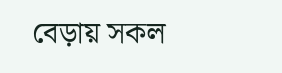বেড়ায় সকল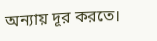অন্যায় দূর করতে।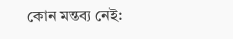কোন মন্তব্য নেই: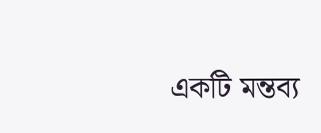একটি মন্তব্য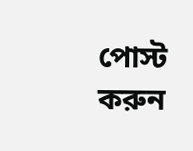পোস্ট করুন